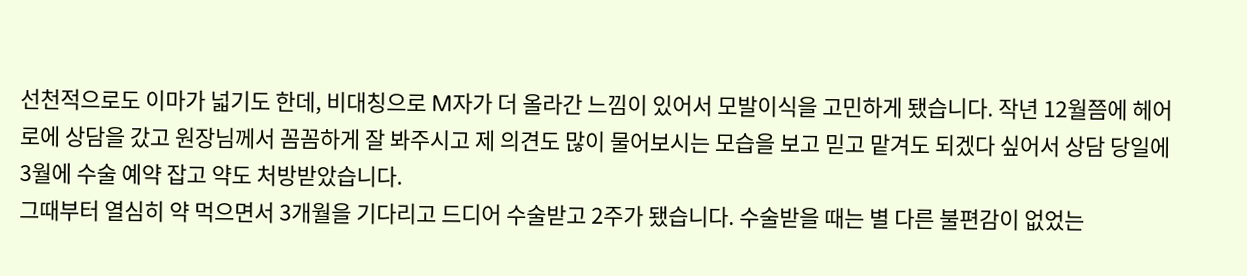선천적으로도 이마가 넓기도 한데, 비대칭으로 M자가 더 올라간 느낌이 있어서 모발이식을 고민하게 됐습니다. 작년 12월쯤에 헤어로에 상담을 갔고 원장님께서 꼼꼼하게 잘 봐주시고 제 의견도 많이 물어보시는 모습을 보고 믿고 맡겨도 되겠다 싶어서 상담 당일에 3월에 수술 예약 잡고 약도 처방받았습니다.
그때부터 열심히 약 먹으면서 3개월을 기다리고 드디어 수술받고 2주가 됐습니다. 수술받을 때는 별 다른 불편감이 없었는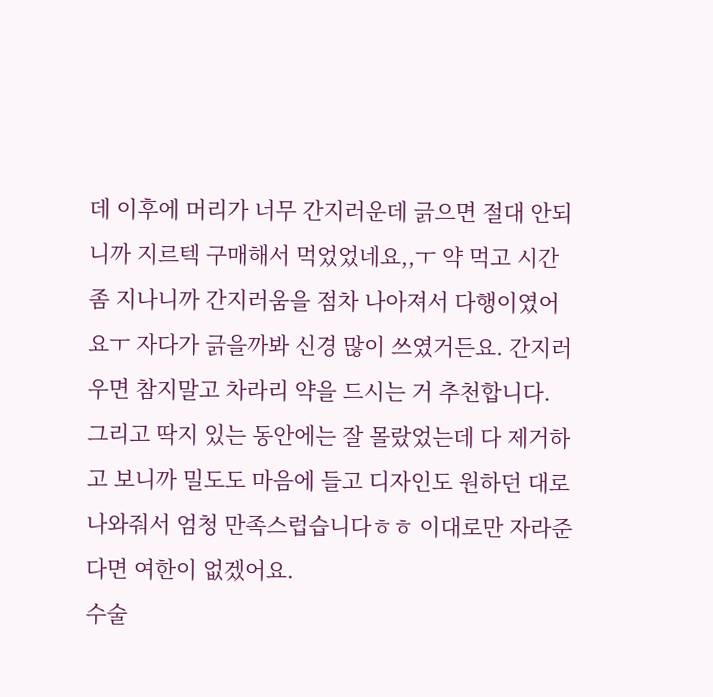데 이후에 머리가 너무 간지러운데 긁으면 절대 안되니까 지르텍 구매해서 먹었었네요,,ㅜ 약 먹고 시간 좀 지나니까 간지러움을 점차 나아져서 다행이였어요ㅜ 자다가 긁을까봐 신경 많이 쓰였거든요. 간지러우면 참지말고 차라리 약을 드시는 거 추천합니다.
그리고 딱지 있는 동안에는 잘 몰랐었는데 다 제거하고 보니까 밀도도 마음에 들고 디자인도 원하던 대로 나와줘서 엄청 만족스럽습니다ㅎㅎ 이대로만 자라준다면 여한이 없겠어요.
수술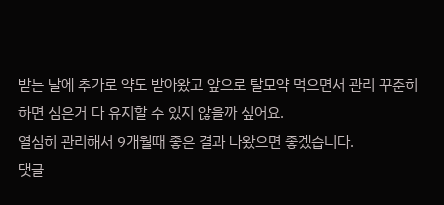받는 날에 추가로 약도 받아왔고 앞으로 탈모약 먹으면서 관리 꾸준히 하면 심은거 다 유지할 수 있지 않을까 싶어요.
열심히 관리해서 9개월때 좋은 결과 나왔으면 좋겠습니다.
댓글